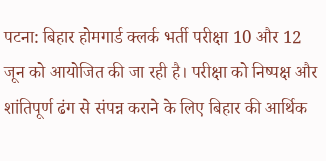पटना: बिहार होमगार्ड क्लर्क भर्ती परीक्षा 10 और 12 जून को आयोजित की जा रही है। परीक्षा को निष्पक्ष और शांतिपूर्ण ढंग से संपन्न कराने के लिए बिहार की आर्थिक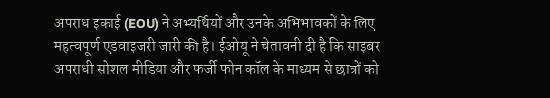अपराध इकाई (EOU) ने अभ्यर्थियों और उनके अभिभावकों के लिए महत्वपूर्ण एडवाइजरी जारी की है। ईओयू ने चेतावनी दी है कि साइबर अपराधी सोशल मीडिया और फर्जी फोन कॉल के माध्यम से छात्रों को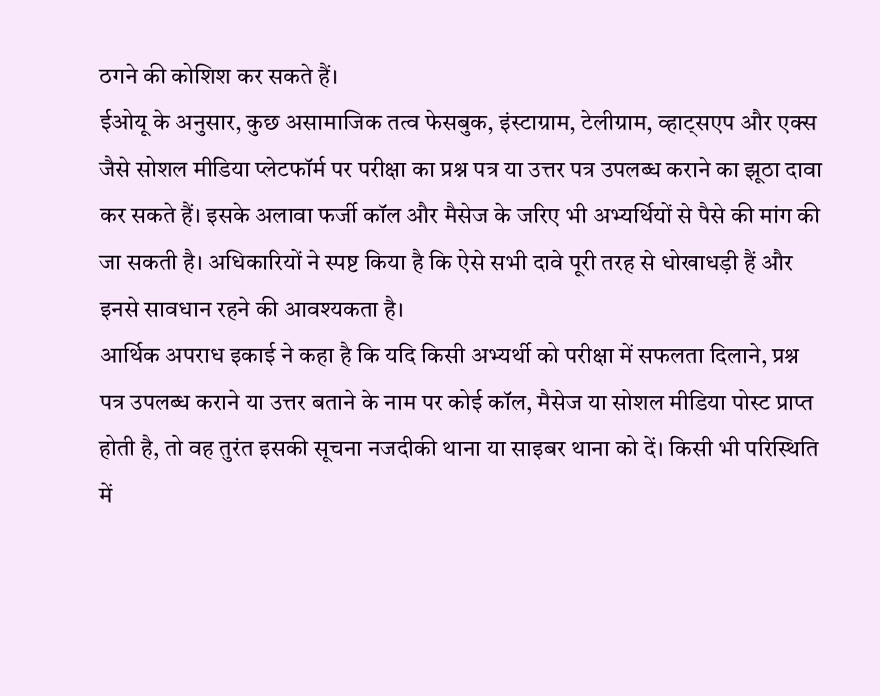ठगने की कोशिश कर सकते हैं।
ईओयू के अनुसार, कुछ असामाजिक तत्व फेसबुक, इंस्टाग्राम, टेलीग्राम, व्हाट्सएप और एक्स जैसे सोशल मीडिया प्लेटफॉर्म पर परीक्षा का प्रश्न पत्र या उत्तर पत्र उपलब्ध कराने का झूठा दावा कर सकते हैं। इसके अलावा फर्जी कॉल और मैसेज के जरिए भी अभ्यर्थियों से पैसे की मांग की जा सकती है। अधिकारियों ने स्पष्ट किया है कि ऐसे सभी दावे पूरी तरह से धोखाधड़ी हैं और इनसे सावधान रहने की आवश्यकता है।
आर्थिक अपराध इकाई ने कहा है कि यदि किसी अभ्यर्थी को परीक्षा में सफलता दिलाने, प्रश्न पत्र उपलब्ध कराने या उत्तर बताने के नाम पर कोई कॉल, मैसेज या सोशल मीडिया पोस्ट प्राप्त होती है, तो वह तुरंत इसकी सूचना नजदीकी थाना या साइबर थाना को दें। किसी भी परिस्थिति में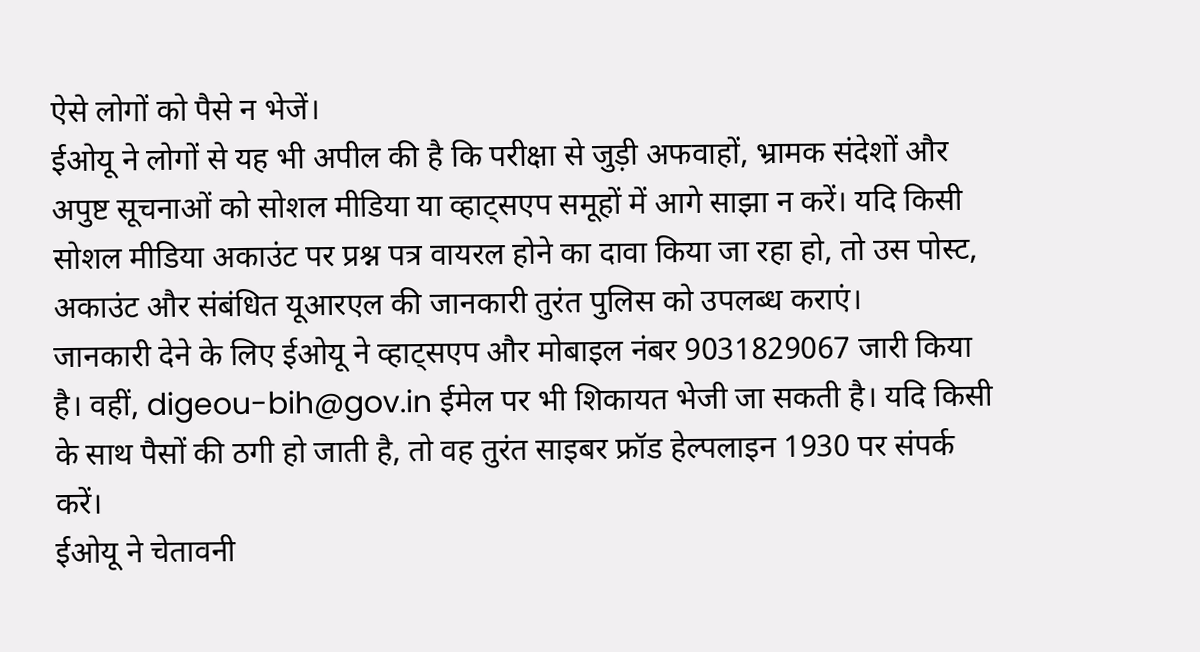ऐसे लोगों को पैसे न भेजें।
ईओयू ने लोगों से यह भी अपील की है कि परीक्षा से जुड़ी अफवाहों, भ्रामक संदेशों और अपुष्ट सूचनाओं को सोशल मीडिया या व्हाट्सएप समूहों में आगे साझा न करें। यदि किसी सोशल मीडिया अकाउंट पर प्रश्न पत्र वायरल होने का दावा किया जा रहा हो, तो उस पोस्ट, अकाउंट और संबंधित यूआरएल की जानकारी तुरंत पुलिस को उपलब्ध कराएं।
जानकारी देने के लिए ईओयू ने व्हाट्सएप और मोबाइल नंबर 9031829067 जारी किया है। वहीं, digeou-bih@gov.in ईमेल पर भी शिकायत भेजी जा सकती है। यदि किसी के साथ पैसों की ठगी हो जाती है, तो वह तुरंत साइबर फ्रॉड हेल्पलाइन 1930 पर संपर्क करें।
ईओयू ने चेतावनी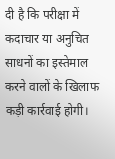दी है कि परीक्षा में कदाचार या अनुचित साधनों का इस्तेमाल करने वालों के खिलाफ कड़ी कार्रवाई होगी।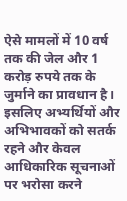ऐसे मामलों में 10 वर्ष तक की जेल और 1 करोड़ रुपये तक के जुर्माने का प्रावधान है। इसलिए अभ्यर्थियों और अभिभावकों को सतर्क रहने और केवल आधिकारिक सूचनाओं पर भरोसा करने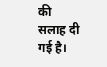की सलाह दी गई है।